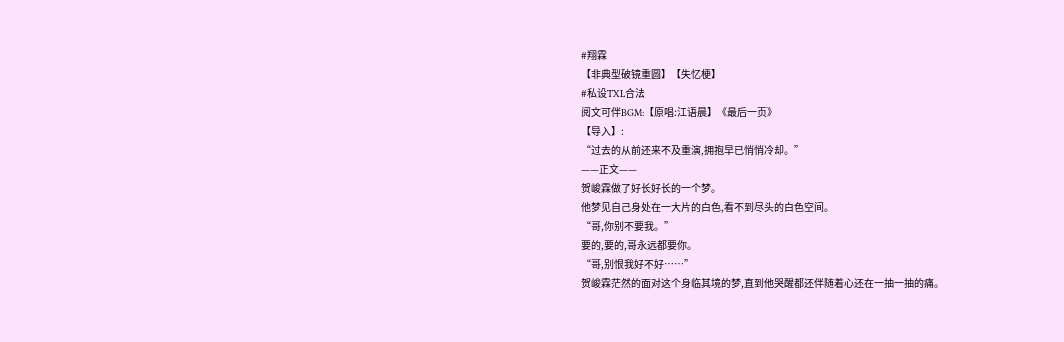#翔霖
【非典型破镜重圆】【失忆梗】
#私设TXL合法
阅文可伴BGM:【原唱:江语晨】《最后一页》
【导入】:
“过去的从前还来不及重演,拥抱早已悄悄冷却。”
——正文——
贺峻霖做了好长好长的一个梦。
他梦见自己身处在一大片的白色,看不到尽头的白色空间。
“哥,你别不要我。”
要的,要的,哥永远都要你。
“哥,别恨我好不好……”
贺峻霖茫然的面对这个身临其境的梦,直到他哭醒都还伴随着心还在一抽一抽的痛。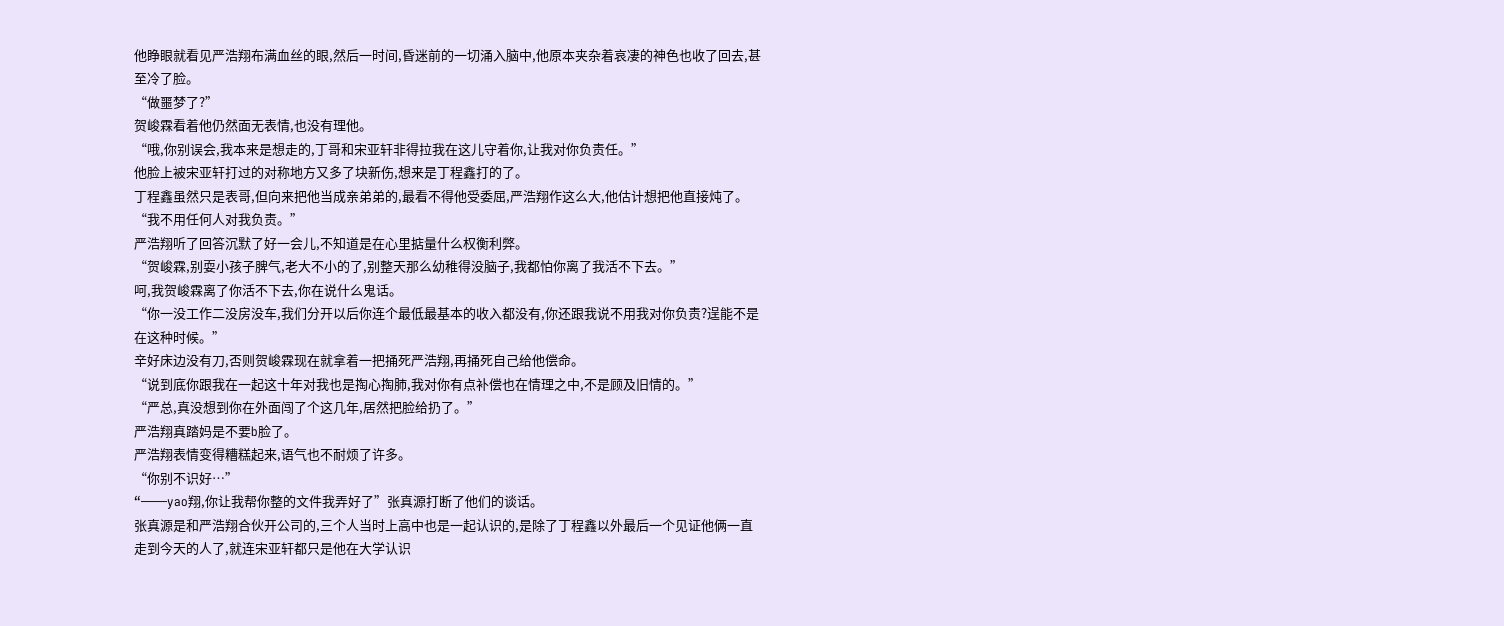他睁眼就看见严浩翔布满血丝的眼,然后一时间,昏迷前的一切涌入脑中,他原本夹杂着哀凄的神色也收了回去,甚至冷了脸。
“做噩梦了?”
贺峻霖看着他仍然面无表情,也没有理他。
“哦,你别误会,我本来是想走的,丁哥和宋亚轩非得拉我在这儿守着你,让我对你负责任。”
他脸上被宋亚轩打过的对称地方又多了块新伤,想来是丁程鑫打的了。
丁程鑫虽然只是表哥,但向来把他当成亲弟弟的,最看不得他受委屈,严浩翔作这么大,他估计想把他直接炖了。
“我不用任何人对我负责。”
严浩翔听了回答沉默了好一会儿,不知道是在心里掂量什么权衡利弊。
“贺峻霖,别耍小孩子脾气,老大不小的了,别整天那么幼稚得没脑子,我都怕你离了我活不下去。”
呵,我贺峻霖离了你活不下去,你在说什么鬼话。
“你一没工作二没房没车,我们分开以后你连个最低最基本的收入都没有,你还跟我说不用我对你负责?逞能不是在这种时候。”
辛好床边没有刀,否则贺峻霖现在就拿着一把捅死严浩翔,再捅死自己给他偿命。
“说到底你跟我在一起这十年对我也是掏心掏肺,我对你有点补偿也在情理之中,不是顾及旧情的。”
“严总,真没想到你在外面闯了个这几年,居然把脸给扔了。”
严浩翔真踏妈是不要b脸了。
严浩翔表情变得糟糕起来,语气也不耐烦了许多。
“你别不识好…”
“——yao翔,你让我帮你整的文件我弄好了”张真源打断了他们的谈话。
张真源是和严浩翔合伙开公司的,三个人当时上高中也是一起认识的,是除了丁程鑫以外最后一个见证他俩一直走到今天的人了,就连宋亚轩都只是他在大学认识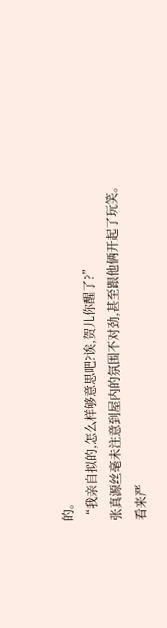的。
“我亲自拟的,怎么样够意思吧?诶,贺儿你醒了?”
张真源丝毫未注意到屋内的氛围不对劲,甚至跟他俩开起了玩笑。
看来严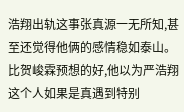浩翔出轨这事张真源一无所知,甚至还觉得他俩的感情稳如泰山。
比贺峻霖预想的好,他以为严浩翔这个人如果是真遇到特别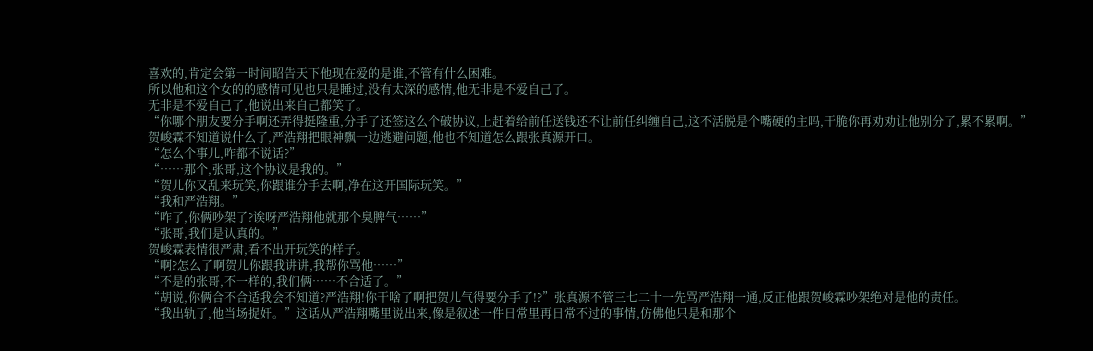喜欢的,肯定会第一时间昭告天下他现在爱的是谁,不管有什么困难。
所以他和这个女的的感情可见也只是睡过,没有太深的感情,他无非是不爱自己了。
无非是不爱自己了,他说出来自己都笑了。
“你哪个朋友要分手啊还弄得挺隆重,分手了还签这么个破协议,上赶着给前任送钱还不让前任纠缠自己,这不活脱是个嘴硬的主吗,干脆你再劝劝让他别分了,累不累啊。”
贺峻霖不知道说什么了,严浩翔把眼神飘一边逃避问题,他也不知道怎么跟张真源开口。
“怎么个事儿,咋都不说话?”
“……那个,张哥,这个协议是我的。”
“贺儿你又乱来玩笑,你跟谁分手去啊,净在这开国际玩笑。”
“我和严浩翔。”
“咋了,你俩吵架了?诶呀严浩翔他就那个臭脾气……”
“张哥,我们是认真的。”
贺峻霖表情很严肃,看不出开玩笑的样子。
“啊?怎么了啊贺儿你跟我讲讲,我帮你骂他……”
“不是的张哥,不一样的,我们俩……不合适了。”
“胡说,你俩合不合适我会不知道?严浩翔!你干啥了啊把贺儿气得要分手了!?”张真源不管三七二十一先骂严浩翔一通,反正他跟贺峻霖吵架绝对是他的责任。
“我出轨了,他当场捉奸。”这话从严浩翔嘴里说出来,像是叙述一件日常里再日常不过的事情,仿佛他只是和那个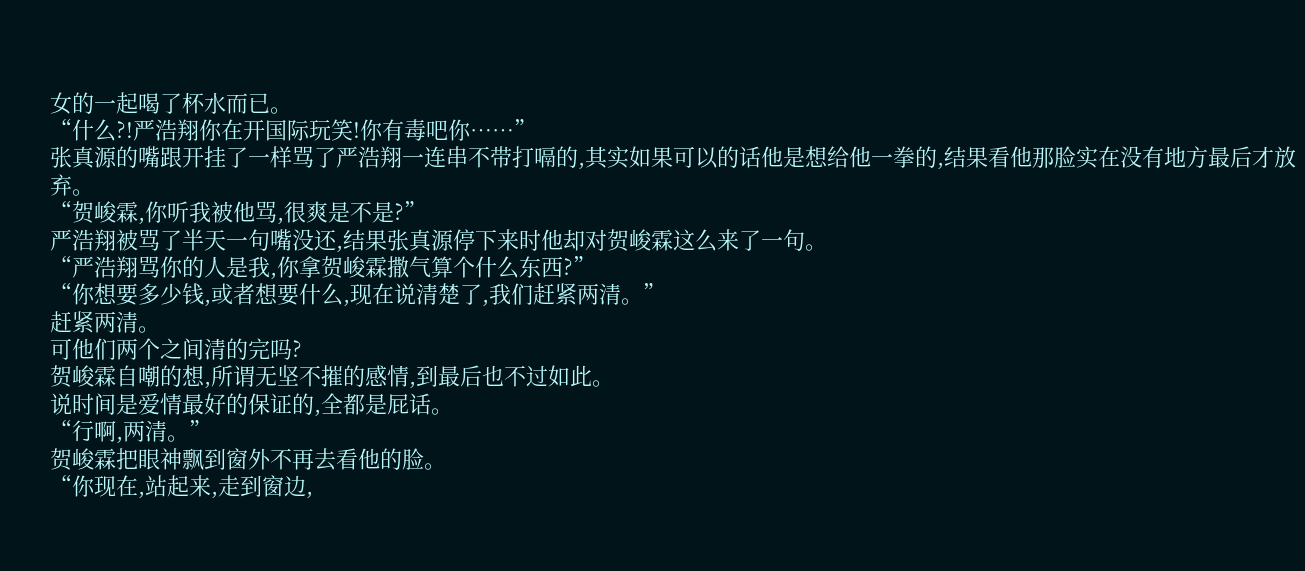女的一起喝了杯水而已。
“什么?!严浩翔你在开国际玩笑!你有毒吧你……”
张真源的嘴跟开挂了一样骂了严浩翔一连串不带打嗝的,其实如果可以的话他是想给他一拳的,结果看他那脸实在没有地方最后才放弃。
“贺峻霖,你听我被他骂,很爽是不是?”
严浩翔被骂了半天一句嘴没还,结果张真源停下来时他却对贺峻霖这么来了一句。
“严浩翔骂你的人是我,你拿贺峻霖撒气算个什么东西?”
“你想要多少钱,或者想要什么,现在说清楚了,我们赶紧两清。”
赶紧两清。
可他们两个之间清的完吗?
贺峻霖自嘲的想,所谓无坚不摧的感情,到最后也不过如此。
说时间是爱情最好的保证的,全都是屁话。
“行啊,两清。”
贺峻霖把眼神飘到窗外不再去看他的脸。
“你现在,站起来,走到窗边,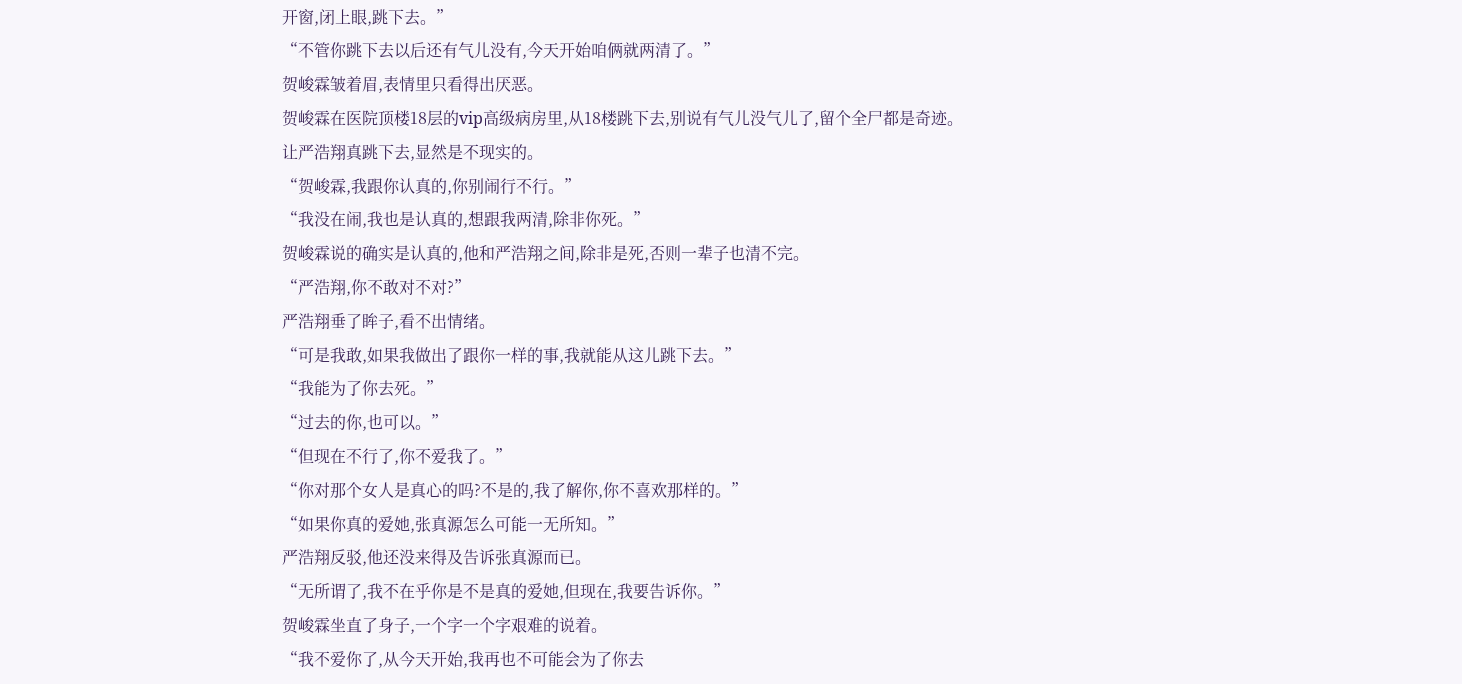开窗,闭上眼,跳下去。”
“不管你跳下去以后还有气儿没有,今天开始咱俩就两清了。”
贺峻霖皱着眉,表情里只看得出厌恶。
贺峻霖在医院顶楼18层的vip高级病房里,从18楼跳下去,别说有气儿没气儿了,留个全尸都是奇迹。
让严浩翔真跳下去,显然是不现实的。
“贺峻霖,我跟你认真的,你别闹行不行。”
“我没在闹,我也是认真的,想跟我两清,除非你死。”
贺峻霖说的确实是认真的,他和严浩翔之间,除非是死,否则一辈子也清不完。
“严浩翔,你不敢对不对?”
严浩翔垂了眸子,看不出情绪。
“可是我敢,如果我做出了跟你一样的事,我就能从这儿跳下去。”
“我能为了你去死。”
“过去的你,也可以。”
“但现在不行了,你不爱我了。”
“你对那个女人是真心的吗?不是的,我了解你,你不喜欢那样的。”
“如果你真的爱她,张真源怎么可能一无所知。”
严浩翔反驳,他还没来得及告诉张真源而已。
“无所谓了,我不在乎你是不是真的爱她,但现在,我要告诉你。”
贺峻霖坐直了身子,一个字一个字艰难的说着。
“我不爱你了,从今天开始,我再也不可能会为了你去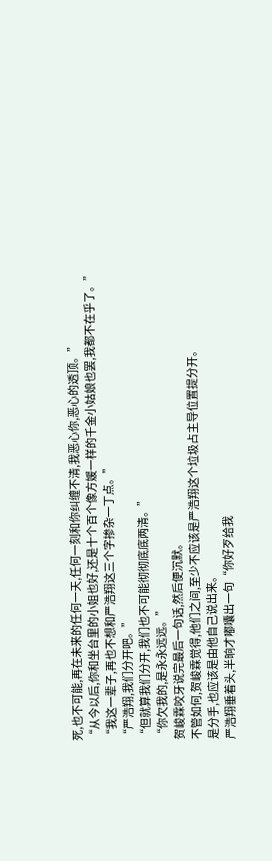死,也不可能,再在未来的任何一天,任何一刻和你纠缠不清,我恶心你,恶心的透顶。”
“从今以后,你和坐台里的小姐也好,还是十个百个像方媛一样的千金小姑娘也罢,我都不在乎了。”
“我这一辈子,再也不想和严浩翔这三个字掺杂一丁点。”
“严浩翔,我们分开吧。”
“但就算我们分开,我们也不可能彻彻底底两清。”
“你欠我的,是永永远远。”
贺峻霖咬牙说完最后一句话,然后便沉默。
不管如何,贺峻霖觉得,他们之间,至少不应该是严浩翔这个垃圾占主导位置提分开。
是分手,也应该是由他自己说出来。
严浩翔垂着头,半晌才嘟囔出一句“你好歹给我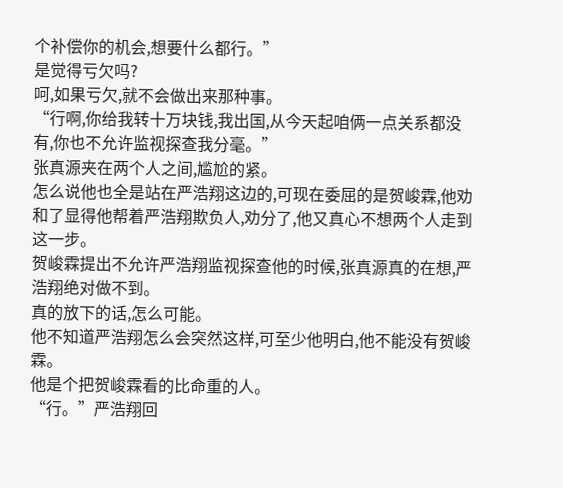个补偿你的机会,想要什么都行。”
是觉得亏欠吗?
呵,如果亏欠,就不会做出来那种事。
“行啊,你给我转十万块钱,我出国,从今天起咱俩一点关系都没有,你也不允许监视探查我分毫。”
张真源夹在两个人之间,尴尬的紧。
怎么说他也全是站在严浩翔这边的,可现在委屈的是贺峻霖,他劝和了显得他帮着严浩翔欺负人,劝分了,他又真心不想两个人走到这一步。
贺峻霖提出不允许严浩翔监视探查他的时候,张真源真的在想,严浩翔绝对做不到。
真的放下的话,怎么可能。
他不知道严浩翔怎么会突然这样,可至少他明白,他不能没有贺峻霖。
他是个把贺峻霖看的比命重的人。
“行。”严浩翔回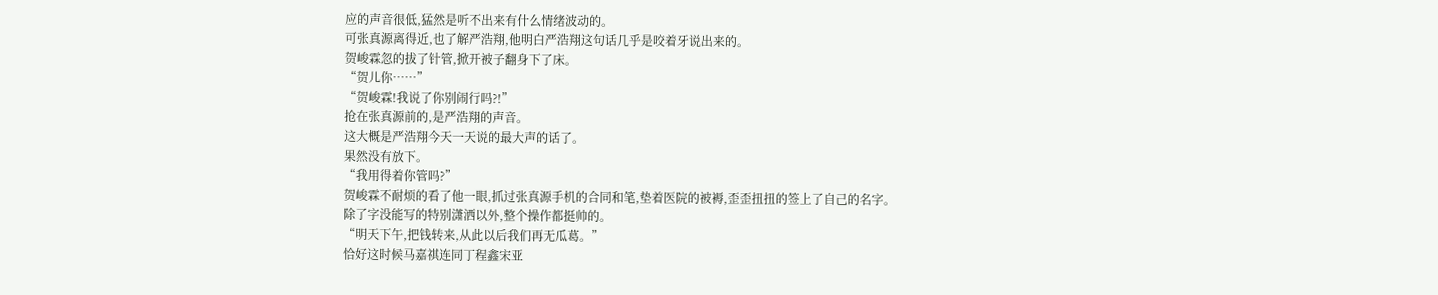应的声音很低,猛然是听不出来有什么情绪波动的。
可张真源离得近,也了解严浩翔,他明白严浩翔这句话几乎是咬着牙说出来的。
贺峻霖忽的拔了针管,掀开被子翻身下了床。
“贺儿你……”
“贺峻霖!我说了你别闹行吗?!”
抢在张真源前的,是严浩翔的声音。
这大概是严浩翔今天一天说的最大声的话了。
果然没有放下。
“我用得着你管吗?”
贺峻霖不耐烦的看了他一眼,抓过张真源手机的合同和笔,垫着医院的被褥,歪歪扭扭的签上了自己的名字。
除了字没能写的特别潇洒以外,整个操作都挺帅的。
“明天下午,把钱转来,从此以后我们再无瓜葛。”
恰好这时候马嘉祺连同丁程鑫宋亚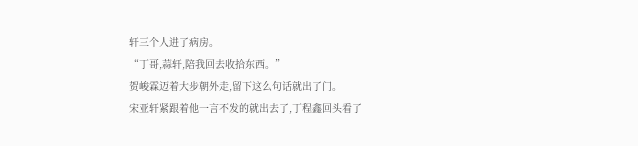轩三个人进了病房。
“丁哥,蒜轩,陪我回去收拾东西。”
贺峻霖迈着大步朝外走,留下这么句话就出了门。
宋亚轩紧跟着他一言不发的就出去了,丁程鑫回头看了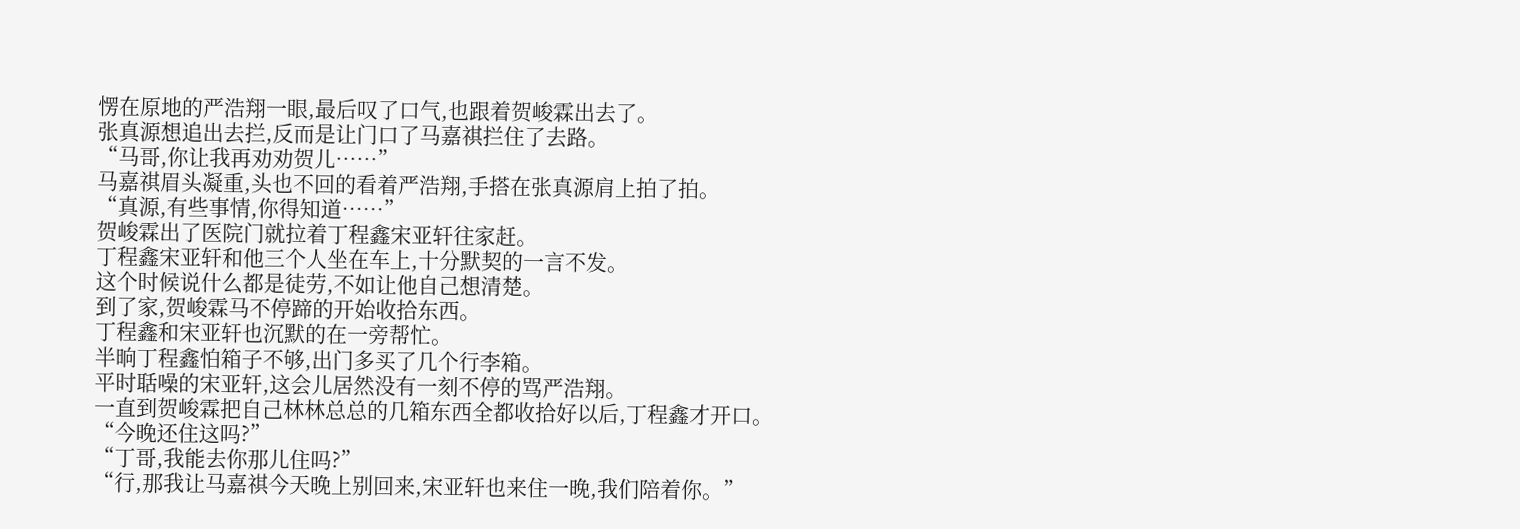愣在原地的严浩翔一眼,最后叹了口气,也跟着贺峻霖出去了。
张真源想追出去拦,反而是让门口了马嘉祺拦住了去路。
“马哥,你让我再劝劝贺儿……”
马嘉祺眉头凝重,头也不回的看着严浩翔,手搭在张真源肩上拍了拍。
“真源,有些事情,你得知道……”
贺峻霖出了医院门就拉着丁程鑫宋亚轩往家赶。
丁程鑫宋亚轩和他三个人坐在车上,十分默契的一言不发。
这个时候说什么都是徒劳,不如让他自己想清楚。
到了家,贺峻霖马不停蹄的开始收拾东西。
丁程鑫和宋亚轩也沉默的在一旁帮忙。
半晌丁程鑫怕箱子不够,出门多买了几个行李箱。
平时聒噪的宋亚轩,这会儿居然没有一刻不停的骂严浩翔。
一直到贺峻霖把自己林林总总的几箱东西全都收拾好以后,丁程鑫才开口。
“今晚还住这吗?”
“丁哥,我能去你那儿住吗?”
“行,那我让马嘉祺今天晚上别回来,宋亚轩也来住一晚,我们陪着你。”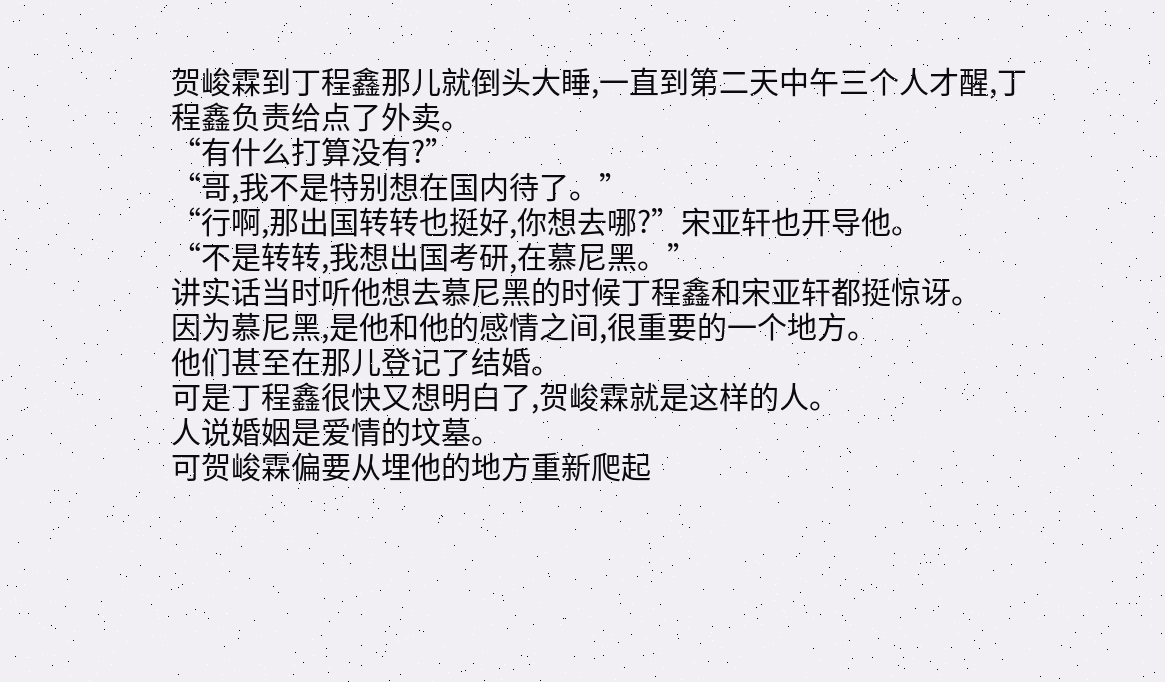贺峻霖到丁程鑫那儿就倒头大睡,一直到第二天中午三个人才醒,丁程鑫负责给点了外卖。
“有什么打算没有?”
“哥,我不是特别想在国内待了。”
“行啊,那出国转转也挺好,你想去哪?”宋亚轩也开导他。
“不是转转,我想出国考研,在慕尼黑。”
讲实话当时听他想去慕尼黑的时候丁程鑫和宋亚轩都挺惊讶。
因为慕尼黑,是他和他的感情之间,很重要的一个地方。
他们甚至在那儿登记了结婚。
可是丁程鑫很快又想明白了,贺峻霖就是这样的人。
人说婚姻是爱情的坟墓。
可贺峻霖偏要从埋他的地方重新爬起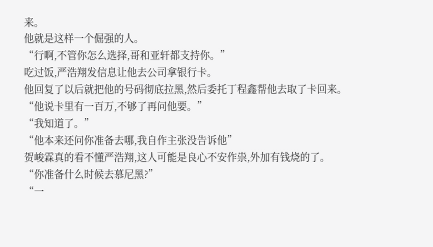来。
他就是这样一个倔强的人。
“行啊,不管你怎么选择,哥和亚轩都支持你。”
吃过饭,严浩翔发信息让他去公司拿银行卡。
他回复了以后就把他的号码彻底拉黑,然后委托丁程鑫帮他去取了卡回来。
“他说卡里有一百万,不够了再问他要。”
“我知道了。”
“他本来还问你准备去哪,我自作主张没告诉他”
贺峻霖真的看不懂严浩翔,这人可能是良心不安作祟,外加有钱烧的了。
“你准备什么时候去慕尼黑?”
“一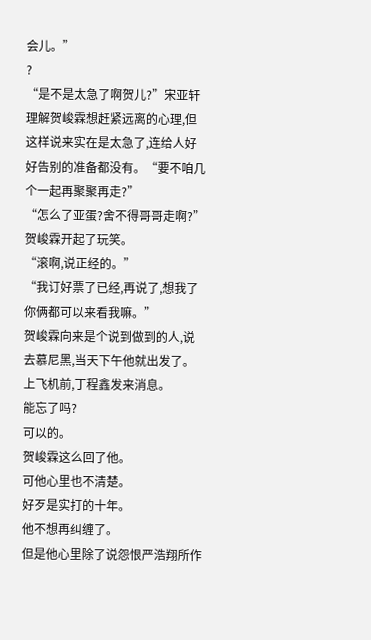会儿。”
?
“是不是太急了啊贺儿?”宋亚轩理解贺峻霖想赶紧远离的心理,但这样说来实在是太急了,连给人好好告别的准备都没有。“要不咱几个一起再聚聚再走?”
“怎么了亚蛋?舍不得哥哥走啊?”贺峻霖开起了玩笑。
“滚啊,说正经的。”
“我订好票了已经,再说了,想我了你俩都可以来看我嘛。”
贺峻霖向来是个说到做到的人,说去慕尼黑,当天下午他就出发了。
上飞机前,丁程鑫发来消息。
能忘了吗?
可以的。
贺峻霖这么回了他。
可他心里也不清楚。
好歹是实打的十年。
他不想再纠缠了。
但是他心里除了说怨恨严浩翔所作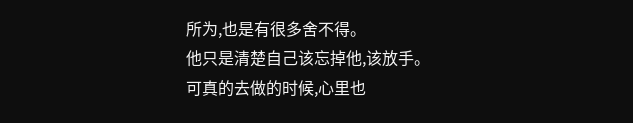所为,也是有很多舍不得。
他只是清楚自己该忘掉他,该放手。
可真的去做的时候,心里也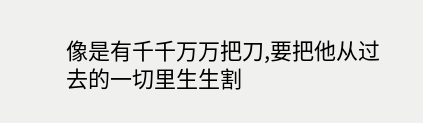像是有千千万万把刀,要把他从过去的一切里生生割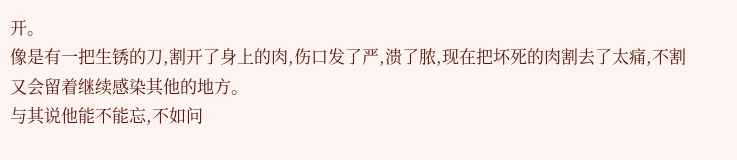开。
像是有一把生锈的刀,割开了身上的肉,伤口发了严,溃了脓,现在把坏死的肉割去了太痛,不割又会留着继续感染其他的地方。
与其说他能不能忘,不如问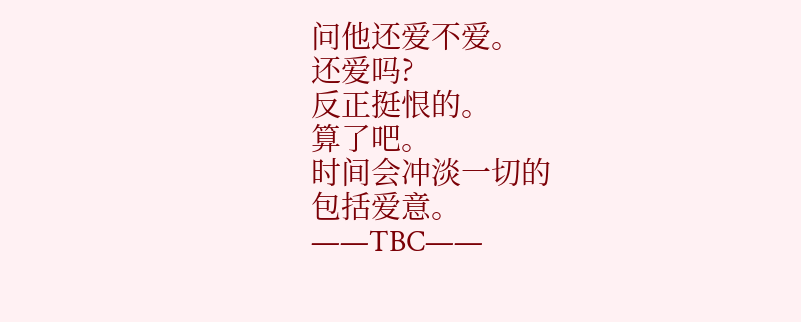问他还爱不爱。
还爱吗?
反正挺恨的。
算了吧。
时间会冲淡一切的
包括爱意。
——TBC——